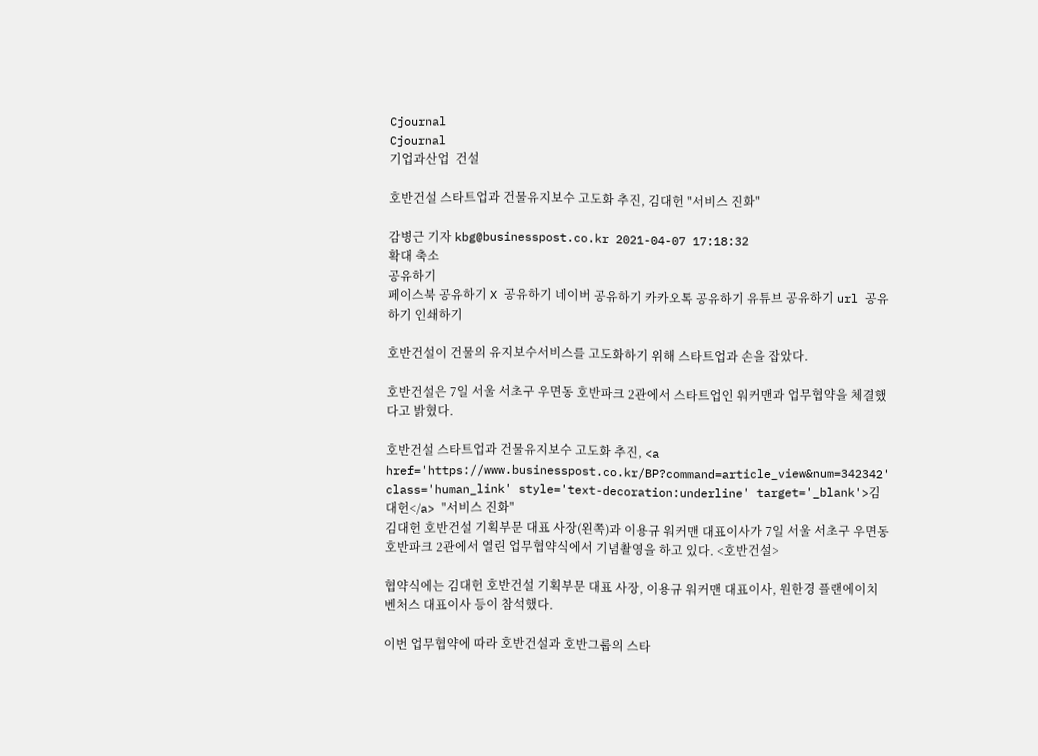Cjournal
Cjournal
기업과산업  건설

호반건설 스타트업과 건물유지보수 고도화 추진, 김대헌 "서비스 진화"

감병근 기자 kbg@businesspost.co.kr 2021-04-07 17:18:32
확대 축소
공유하기
페이스북 공유하기 X 공유하기 네이버 공유하기 카카오톡 공유하기 유튜브 공유하기 url 공유하기 인쇄하기

호반건설이 건물의 유지보수서비스를 고도화하기 위해 스타트업과 손을 잡았다.

호반건설은 7일 서울 서초구 우면동 호반파크 2관에서 스타트업인 워커맨과 업무협약을 체결했다고 밝혔다.

호반건설 스타트업과 건물유지보수 고도화 추진, <a href='https://www.businesspost.co.kr/BP?command=article_view&num=342342' class='human_link' style='text-decoration:underline' target='_blank'>김대헌</a> "서비스 진화"
김대헌 호반건설 기획부문 대표 사장(왼쪽)과 이용규 워커맨 대표이사가 7일 서울 서초구 우면동 호반파크 2관에서 열린 업무협약식에서 기념촬영을 하고 있다. <호반건설>

협약식에는 김대헌 호반건설 기획부문 대표 사장, 이용규 워커맨 대표이사, 원한경 플랜에이치벤처스 대표이사 등이 참석했다.

이번 업무협약에 따라 호반건설과 호반그룹의 스타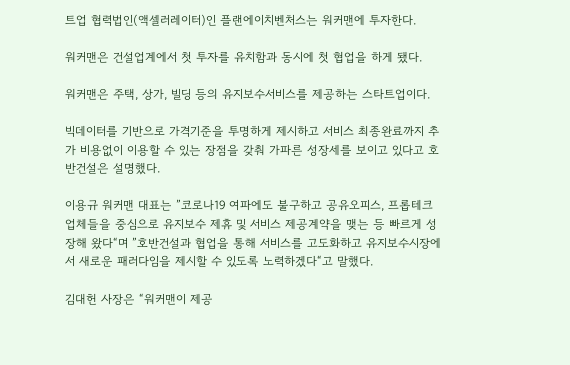트업 협력법인(액셀러레이터)인 플랜에이치벤처스는 워커맨에 투자한다.

워커맨은 건설업계에서 첫 투자를 유치함과 동시에 첫 협업을 하게 됐다.

워커맨은 주택, 상가, 빌딩 등의 유지보수서비스를 제공하는 스타트업이다.

빅데이터를 기반으로 가격기준을 투명하게 제시하고 서비스 최종완료까지 추가 비용없이 이용할 수 있는 장점을 갖춰 가파른 성장세를 보이고 있다고 호반건설은 설명했다.

이용규 워커맨 대표는 ”코로나19 여파에도 불구하고 공유오피스, 프롭테크 업체들을 중심으로 유지보수 제휴 및 서비스 제공계약을 맺는 등 빠르게 성장해 왔다“며 ”호반건설과 협업을 통해 서비스를 고도화하고 유지보수시장에서 새로운 패러다임을 제시할 수 있도록 노력하겠다“고 말했다.

김대헌 사장은 “워커맨이 제공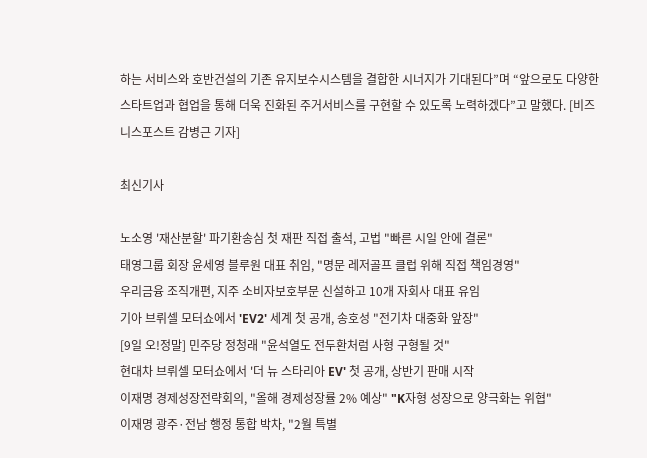하는 서비스와 호반건설의 기존 유지보수시스템을 결합한 시너지가 기대된다”며 “앞으로도 다양한 스타트업과 협업을 통해 더욱 진화된 주거서비스를 구현할 수 있도록 노력하겠다”고 말했다. [비즈니스포스트 감병근 기자]

최신기사

노소영 '재산분할' 파기환송심 첫 재판 직접 출석, 고법 "빠른 시일 안에 결론"
태영그룹 회장 윤세영 블루원 대표 취임, "명문 레저골프 클럽 위해 직접 책임경영"
우리금융 조직개편, 지주 소비자보호부문 신설하고 10개 자회사 대표 유임
기아 브뤼셀 모터쇼에서 'EV2' 세계 첫 공개, 송호성 "전기차 대중화 앞장"
[9일 오!정말] 민주당 정청래 "윤석열도 전두환처럼 사형 구형될 것"
현대차 브뤼셀 모터쇼에서 '더 뉴 스타리아 EV' 첫 공개, 상반기 판매 시작
이재명 경제성장전략회의, "올해 경제성장률 2% 예상" "K자형 성장으로 양극화는 위협"
이재명 광주·전남 행정 통합 박차, "2월 특별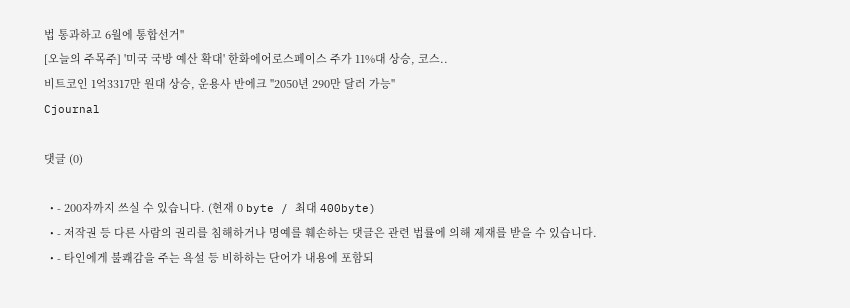법 통과하고 6월에 통합선거"
[오늘의 주목주] '미국 국방 예산 확대' 한화에어로스페이스 주가 11%대 상승, 코스..
비트코인 1억3317만 원대 상승, 운용사 반에크 "2050년 290만 달러 가능"
Cjournal

댓글 (0)

  • - 200자까지 쓰실 수 있습니다. (현재 0 byte / 최대 400byte)
  • - 저작권 등 다른 사람의 권리를 침해하거나 명예를 훼손하는 댓글은 관련 법률에 의해 제재를 받을 수 있습니다.
  • - 타인에게 불쾌감을 주는 욕설 등 비하하는 단어가 내용에 포함되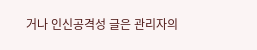거나 인신공격성 글은 관리자의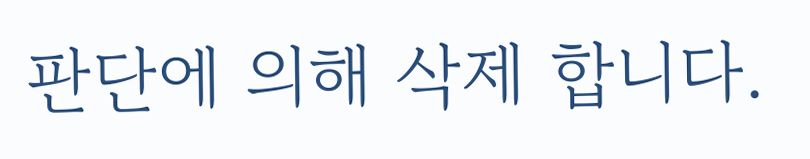판단에 의해 삭제 합니다.